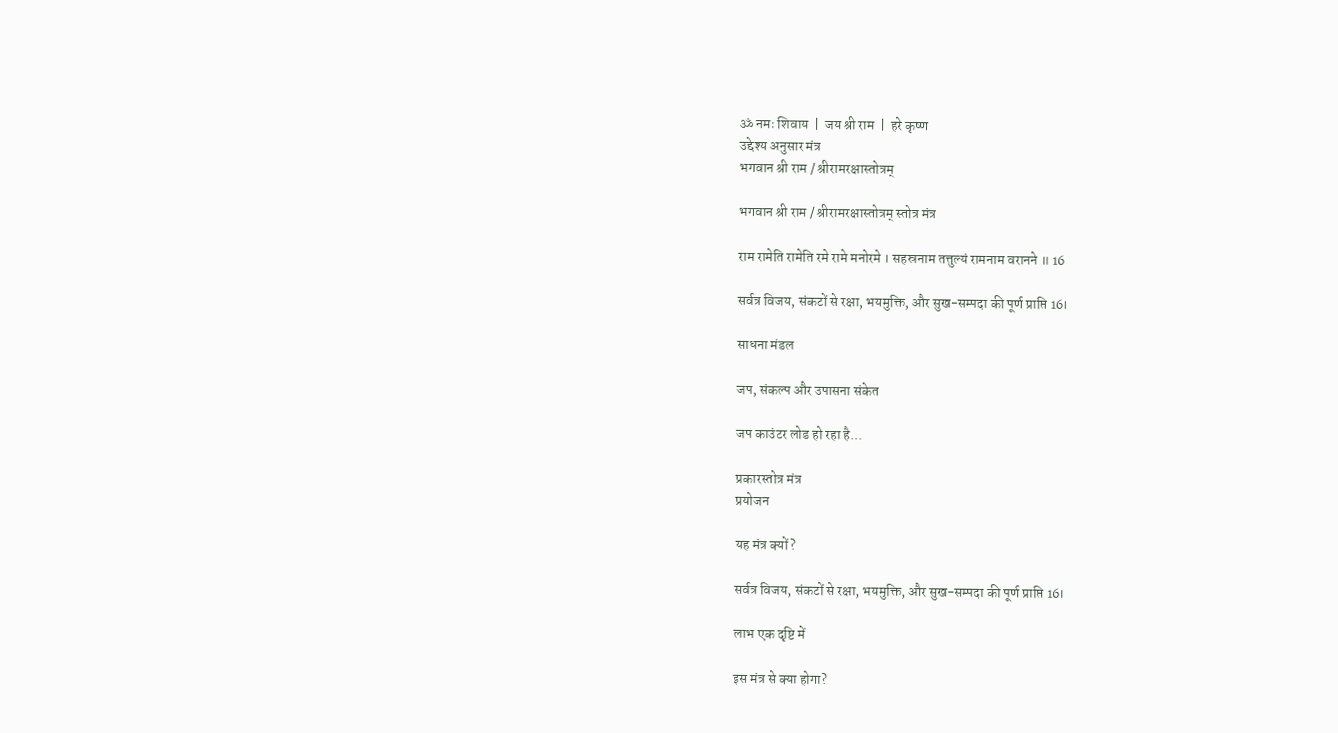ॐ नमः शिवाय  |  जय श्री राम  |  हरे कृष्ण
उद्देश्य अनुसार मंत्र
भगवान श्री राम / श्रीरामरक्षास्तोत्रम्

भगवान श्री राम / श्रीरामरक्षास्तोत्रम् स्तोत्र मंत्र

राम रामेति रामेति रमे रामे मनोरमे । सहस्रनाम तत्तुल्यं रामनाम वरानने ॥ 16

सर्वत्र विजय, संकटों से रक्षा, भयमुक्ति, और सुख-सम्पदा की पूर्ण प्राप्ति 16।

साधना मंडल

जप, संकल्प और उपासना संकेत

जप काउंटर लोड हो रहा है...

प्रकारस्तोत्र मंत्र
प्रयोजन

यह मंत्र क्यों?

सर्वत्र विजय, संकटों से रक्षा, भयमुक्ति, और सुख-सम्पदा की पूर्ण प्राप्ति 16।

लाभ एक दृष्टि में

इस मंत्र से क्या होगा?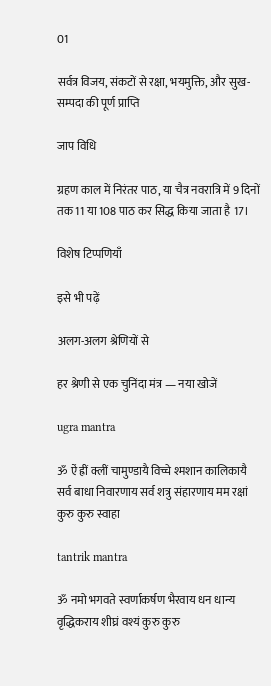01

सर्वत्र विजय, संकटों से रक्षा, भयमुक्ति, और सुख-सम्पदा की पूर्ण प्राप्ति

जाप विधि

ग्रहण काल में निरंतर पाठ, या चैत्र नवरात्रि में 9 दिनों तक 11 या 108 पाठ कर सिद्ध किया जाता है 17।

विशेष टिप्पणियाँ

इसे भी पढ़ें

अलग-अलग श्रेणियों से

हर श्रेणी से एक चुनिंदा मंत्र — नया खोजें

ugra mantra

ॐ ऐं ह्रीं क्लीं चामुण्डायै विच्चे श्मशान कालिकायै सर्व बाधा निवारणाय सर्व शत्रु संहारणाय मम रक्षां कुरु कुरु स्वाहा

tantrik mantra

ॐ नमो भगवते स्वर्णाकर्षण भैरवाय धन धान्य वृद्धिकराय शीघ्रं वश्यं कुरु कुरु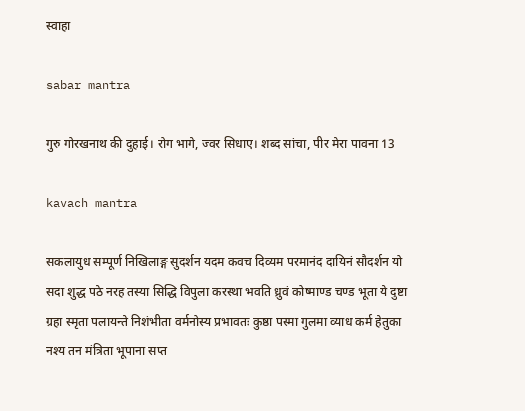स्वाहा

sabar mantra

गुरु गोरखनाथ की दुहाई। रोग भागे, ज्वर सिधाए। शब्द सांचा, पीर मेरा पावना 13

kavach mantra

सकलायुध सम्पूर्ण निखिलाङ्ग सुदर्शन यदम कवच दिव्यम परमानंद दायिनं सौदर्शन यो सदा शुद्ध पठे नरह तस्या सिद्धि विपुला करस्था भवति ध्रुवं कोष्माण्ड चण्ड भूता ये दुष्टा ग्रहा स्मृता पलायन्ते निशंभीता वर्मनोस्य प्रभावतः कुष्ठा पस्मा गुलमा व्याध कर्म हेतुका नश्य तन मंत्रिता भूपाना सप्त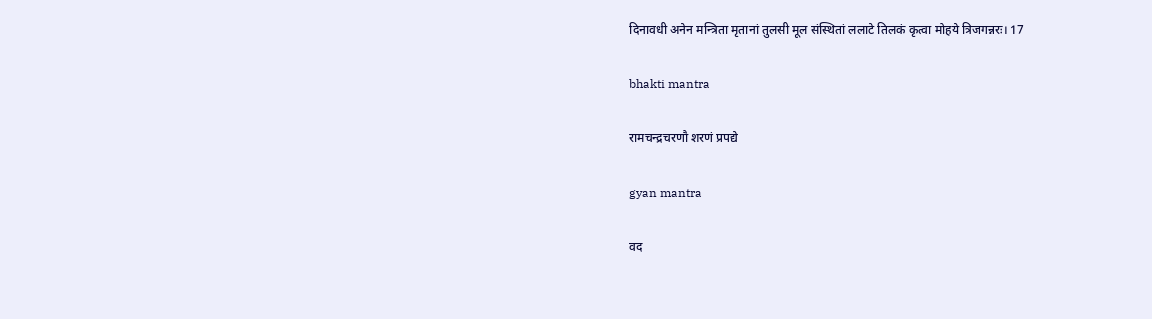दिनावधी अनेन मन्त्रिता मृतानां तुलसी मूल संस्थितां ललाटे तिलकं कृत्वा मोहये त्रिजगन्नरः। 17

bhakti mantra

रामचन्द्रचरणौ शरणं प्रपद्ये

gyan mantra

वद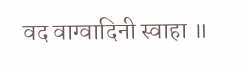वद वाग्वादिनी स्वाहा ॥